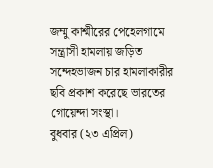জম্মু কাশ্মীরের পেহেলগামে সন্ত্রাসী হামলায় জড়িত সন্দেহভাজন চার হামলাকারীর ছবি প্রকাশ করেছে ভারতের গোয়েন্দা সংস্থা।
বুধবার (২৩ এপ্রিল)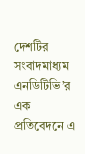দেশটির সংবাদমাধ্যম এনডিটিভি’র এক প্রতিবেদনে এ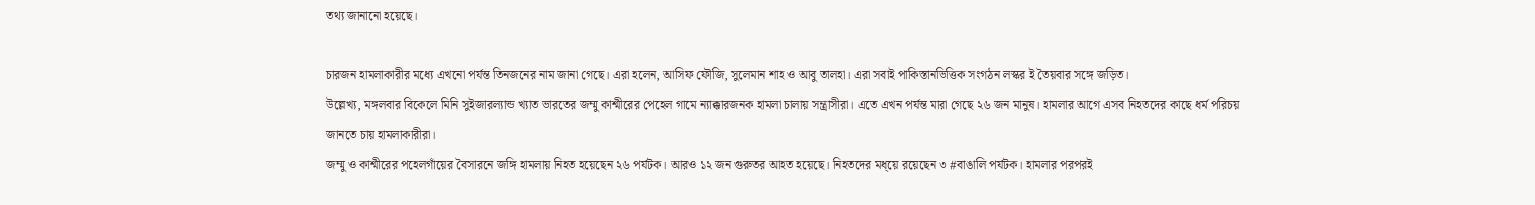তথ্য জানানো হয়েছে।

চারজন হামলাকারীর মধ্যে এখনো পর্যন্ত তিনজনের নাম জানা গেছে। এরা হলেন, আসিফ ফৌজি, সুলেমান শাহ ও আবু তালহা। এরা সবাই পাকিস্তানভিত্তিক সংগঠন লস্কর ই তৈয়বার সঙ্গে জড়িত।
উল্লেখ্য, মঙ্গলবার বিকেলে মিনি সুইজারল্যান্ড খ্যাত ভারতের জম্মু কাশ্মীরের পেহেল গামে ন্যাক্কারজনক হামলা চালায় সন্ত্রাসীরা। এতে এখন পর্যন্ত মারা গেছে ২৬ জন মানুষ। হামলার আগে এসব নিহতদের কাছে ধর্ম পরিচয় জানতে চায় হামলাকারীরা।
জম্মু ও কাশ্মীরের পহেলগাঁয়ের বৈসারনে জঙ্গি হামলায় নিহত হয়েছেন ২৬ পর্যটক। আরও ১২ জন গুরুতর আহত হয়েছে। নিহতদের মধ্য়ে রয়েছেন ৩ #বাঙালি পর্যটক। হামলার পরপরই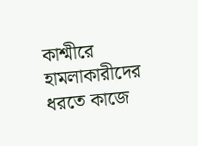কাশ্মীরে হামলাকারীদের ধরতে কাজে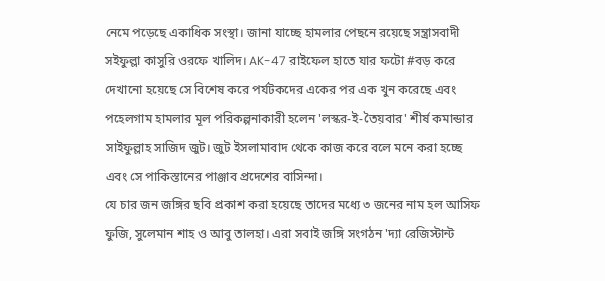নেমে পড়েছে একাধিক সংস্থা। জানা যাচ্ছে হামলার পেছনে রয়েছে সন্ত্রাসবাদী সইফুল্লা কাসুরি ওরফে খালিদ। AK-47 রাইফেল হাতে যার ফটো #বড় করে দেখানো হয়েছে সে বিশেষ করে পর্যটকদের একের পর এক খুন করেছে এবং পহেলগাম হামলার মূল পরিকল্পনাকারী হলেন 'লস্কর-ই-তৈয়বার' শীর্ষ কমান্ডার সাইফুল্লাহ সাজিদ জুট। জুট ইসলামাবাদ থেকে কাজ করে বলে মনে করা হচ্ছে এবং সে পাকিস্তানের পাঞ্জাব প্রদেশের বাসিন্দা।
যে চার জন জঙ্গির ছবি প্রকাশ করা হয়েছে তাদের মধ্যে ৩ জনের নাম হল আসিফ ফুজি, সুলেমান শাহ ও আবু তালহা। এরা সবাই জঙ্গি সংগঠন 'দ্যা রেজিস্টান্ট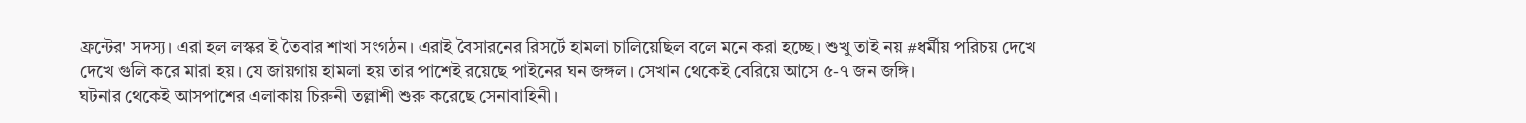ফ্রন্টের' সদস্য। এরা হল লস্কর ই তৈবার শাখা সংগঠন। এরাই বৈসারনের রিসর্টে হামলা চালিয়েছিল বলে মনে করা হচ্ছে। শুখু তাই নয় #ধর্মীয় পরিচয় দেখে দেখে গুলি করে মারা হয়। যে জায়গায় হামলা হয় তার পাশেই রয়েছে পাইনের ঘন জঙ্গল। সেখান থেকেই বেরিয়ে আসে ৫-৭ জন জঙ্গি।
ঘটনার থেকেই আসপাশের এলাকায় চিরুনী তল্লাশী শুরু করেছে সেনাবাহিনী।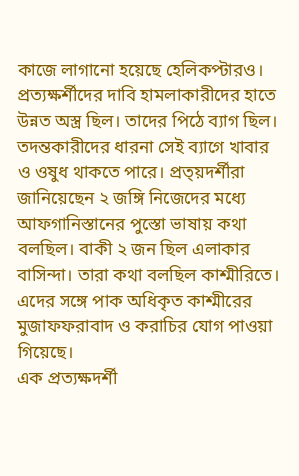কাজে লাগানো হয়েছে হেলিকপ্টারও। প্রত্যক্ষর্শীদের দাবি হামলাকারীদের হাতে উন্নত অস্ত্র ছিল। তাদের পিঠে ব্যাগ ছিল। তদন্তকারীদের ধারনা সেই ব্যাগে খাবার ও ওষুধ থাকতে পারে। প্রত্য়দর্শীরা জানিয়েছেন ২ জঙ্গি নিজেদের মধ্যে আফগানিস্তানের পুস্তো ভাষায় কথা বলছিল। বাকী ২ জন ছিল এলাকার বাসিন্দা। তারা কথা বলছিল কাশ্মীরিতে। এদের সঙ্গে পাক অধিকৃত কাশ্মীরের মুজাফফরাবাদ ও করাচির যোগ পাওয়া গিয়েছে।
এক প্রত্যক্ষদর্শী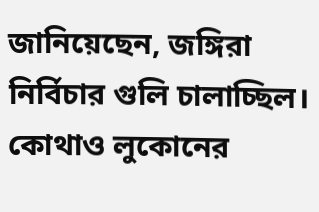জানিয়েছেন, জঙ্গিরা নির্বিচার গুলি চালাচ্ছিল। কোথাও লুকোনের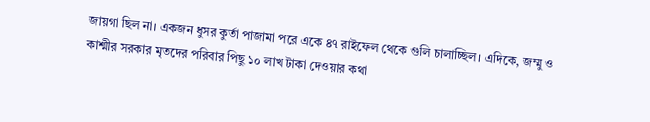জায়গা ছিল না। একজন ধুসর কুর্তা পাজামা পরে একে ৪৭ রাইফেল থেকে গুলি চালাচ্ছিল। এদিকে, জম্মু ও কাশ্মীর সরকার মৃতদের পরিবার পিছু ১০ লাখ টাকা দেওয়ার কথা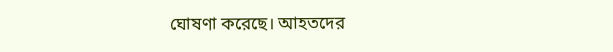ঘোষণা করেছে। আহতদের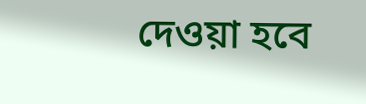দেওয়া হবে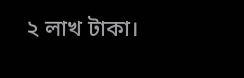২ লাখ টাকা।